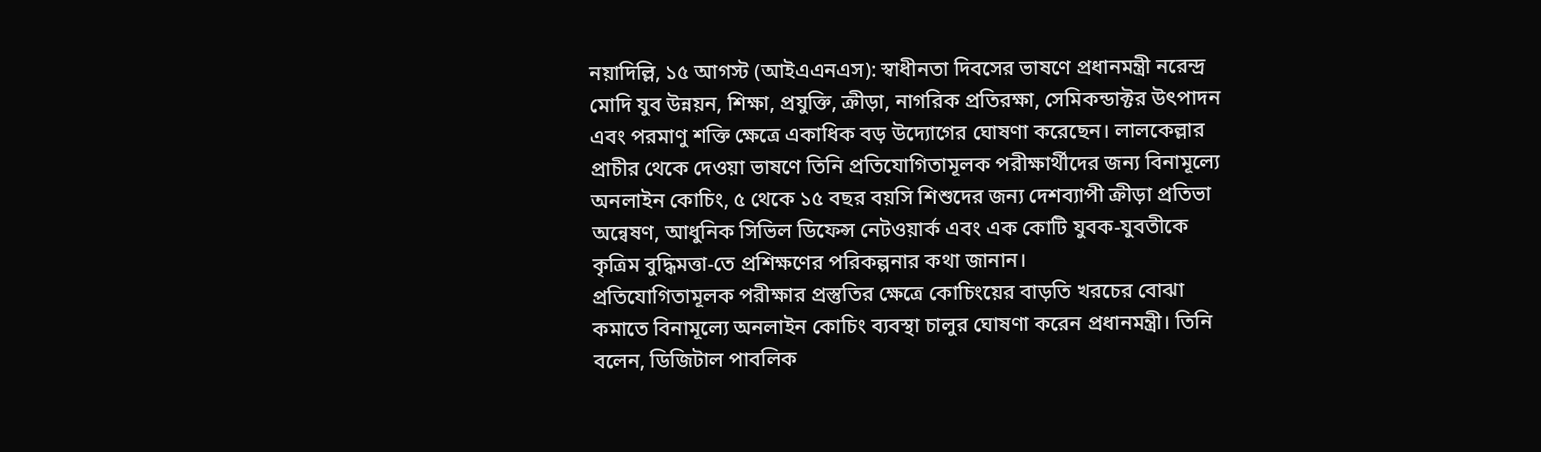নয়াদিল্লি, ১৫ আগস্ট (আইএএনএস): স্বাধীনতা দিবসের ভাষণে প্রধানমন্ত্রী নরেন্দ্র মোদি যুব উন্নয়ন, শিক্ষা, প্রযুক্তি, ক্রীড়া, নাগরিক প্রতিরক্ষা, সেমিকন্ডাক্টর উৎপাদন এবং পরমাণু শক্তি ক্ষেত্রে একাধিক বড় উদ্যোগের ঘোষণা করেছেন। লালকেল্লার প্রাচীর থেকে দেওয়া ভাষণে তিনি প্রতিযোগিতামূলক পরীক্ষার্থীদের জন্য বিনামূল্যে অনলাইন কোচিং, ৫ থেকে ১৫ বছর বয়সি শিশুদের জন্য দেশব্যাপী ক্রীড়া প্রতিভা অন্বেষণ, আধুনিক সিভিল ডিফেন্স নেটওয়ার্ক এবং এক কোটি যুবক-যুবতীকে কৃত্রিম বুদ্ধিমত্তা-তে প্রশিক্ষণের পরিকল্পনার কথা জানান।
প্রতিযোগিতামূলক পরীক্ষার প্রস্তুতির ক্ষেত্রে কোচিংয়ের বাড়তি খরচের বোঝা কমাতে বিনামূল্যে অনলাইন কোচিং ব্যবস্থা চালুর ঘোষণা করেন প্রধানমন্ত্রী। তিনি বলেন, ডিজিটাল পাবলিক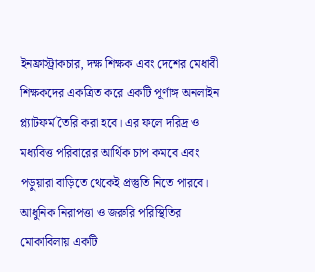ইনফ্রাস্ট্রাকচার, দক্ষ শিক্ষক এবং দেশের মেধাবী শিক্ষকদের একত্রিত করে একটি পূর্ণাঙ্গ অনলাইন প্ল্যাটফর্ম তৈরি করা হবে। এর ফলে দরিদ্র ও মধ্যবিত্ত পরিবারের আর্থিক চাপ কমবে এবং পড়ুয়ারা বাড়িতে থেকেই প্রস্তুতি নিতে পারবে।
আধুনিক নিরাপত্তা ও জরুরি পরিস্থিতির মোকাবিলায় একটি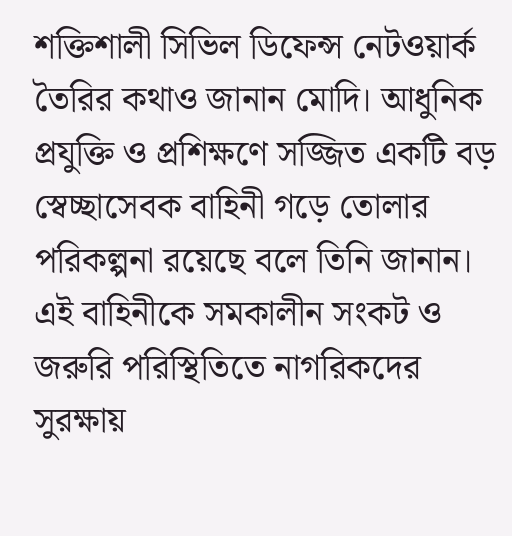শক্তিশালী সিভিল ডিফেন্স নেটওয়ার্ক তৈরির কথাও জানান মোদি। আধুনিক প্রযুক্তি ও প্রশিক্ষণে সজ্জিত একটি বড় স্বেচ্ছাসেবক বাহিনী গড়ে তোলার পরিকল্পনা রয়েছে বলে তিনি জানান। এই বাহিনীকে সমকালীন সংকট ও জরুরি পরিস্থিতিতে নাগরিকদের সুরক্ষায়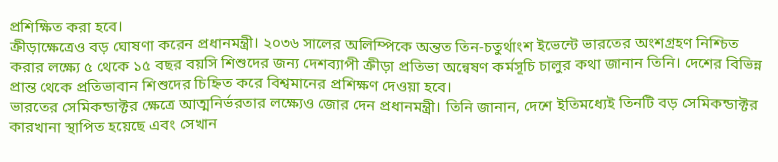প্রশিক্ষিত করা হবে।
ক্রীড়াক্ষেত্রেও বড় ঘোষণা করেন প্রধানমন্ত্রী। ২০৩৬ সালের অলিম্পিকে অন্তত তিন-চতুর্থাংশ ইভেন্টে ভারতের অংশগ্রহণ নিশ্চিত করার লক্ষ্যে ৫ থেকে ১৫ বছর বয়সি শিশুদের জন্য দেশব্যাপী ক্রীড়া প্রতিভা অন্বেষণ কর্মসূচি চালুর কথা জানান তিনি। দেশের বিভিন্ন প্রান্ত থেকে প্রতিভাবান শিশুদের চিহ্নিত করে বিশ্বমানের প্রশিক্ষণ দেওয়া হবে।
ভারতের সেমিকন্ডাক্টর ক্ষেত্রে আত্মনির্ভরতার লক্ষ্যেও জোর দেন প্রধানমন্ত্রী। তিনি জানান, দেশে ইতিমধ্যেই তিনটি বড় সেমিকন্ডাক্টর কারখানা স্থাপিত হয়েছে এবং সেখান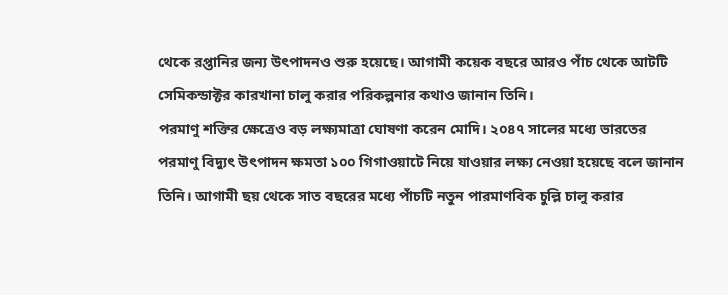থেকে রপ্তানির জন্য উৎপাদনও শুরু হয়েছে। আগামী কয়েক বছরে আরও পাঁচ থেকে আটটি সেমিকন্ডাক্টর কারখানা চালু করার পরিকল্পনার কথাও জানান তিনি।
পরমাণু শক্তির ক্ষেত্রেও বড় লক্ষ্যমাত্রা ঘোষণা করেন মোদি। ২০৪৭ সালের মধ্যে ভারতের পরমাণু বিদ্যুৎ উৎপাদন ক্ষমতা ১০০ গিগাওয়াটে নিয়ে যাওয়ার লক্ষ্য নেওয়া হয়েছে বলে জানান তিনি। আগামী ছয় থেকে সাত বছরের মধ্যে পাঁচটি নতুন পারমাণবিক চুল্লি চালু করার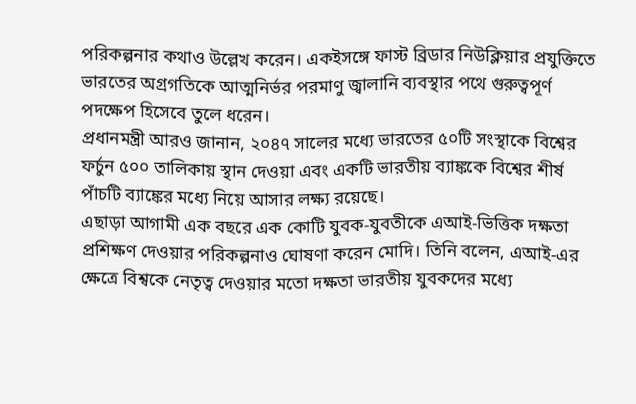পরিকল্পনার কথাও উল্লেখ করেন। একইসঙ্গে ফাস্ট ব্রিডার নিউক্লিয়ার প্রযুক্তিতে ভারতের অগ্রগতিকে আত্মনির্ভর পরমাণু জ্বালানি ব্যবস্থার পথে গুরুত্বপূর্ণ পদক্ষেপ হিসেবে তুলে ধরেন।
প্রধানমন্ত্রী আরও জানান, ২০৪৭ সালের মধ্যে ভারতের ৫০টি সংস্থাকে বিশ্বের ফর্চুন ৫০০ তালিকায় স্থান দেওয়া এবং একটি ভারতীয় ব্যাঙ্ককে বিশ্বের শীর্ষ পাঁচটি ব্যাঙ্কের মধ্যে নিয়ে আসার লক্ষ্য রয়েছে।
এছাড়া আগামী এক বছরে এক কোটি যুবক-যুবতীকে এআই-ভিত্তিক দক্ষতা প্রশিক্ষণ দেওয়ার পরিকল্পনাও ঘোষণা করেন মোদি। তিনি বলেন, এআই-এর ক্ষেত্রে বিশ্বকে নেতৃত্ব দেওয়ার মতো দক্ষতা ভারতীয় যুবকদের মধ্যে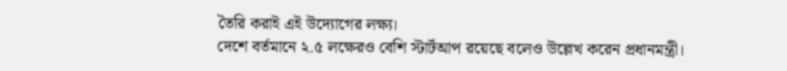তৈরি করাই এই উদ্যোগের লক্ষ্য।
দেশে বর্তমানে ২.৫ লক্ষেরও বেশি স্টার্টআপ রয়েছে বলেও উল্লেখ করেন প্রধানমন্ত্রী।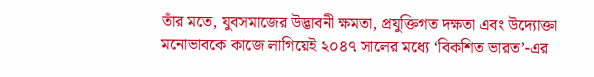তাঁর মতে, যুবসমাজের উদ্ভাবনী ক্ষমতা, প্রযুক্তিগত দক্ষতা এবং উদ্যোক্তা মনোভাবকে কাজে লাগিয়েই ২০৪৭ সালের মধ্যে ‘বিকশিত ভারত’-এর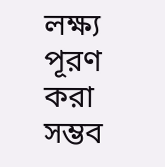লক্ষ্য পূরণ করা সম্ভব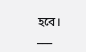হবে।
___